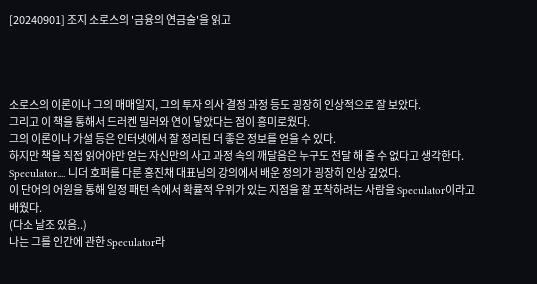[20240901] 조지 소로스의 '금융의 연금술'을 읽고




소로스의 이론이나 그의 매매일지, 그의 투자 의사 결정 과정 등도 굉장히 인상적으로 잘 보았다.
그리고 이 책을 통해서 드러켄 밀러와 연이 닿았다는 점이 흥미로웠다.
그의 이론이나 가설 등은 인터넷에서 잘 정리된 더 좋은 정보를 얻을 수 있다.
하지만 책을 직접 읽어야만 얻는 자신만의 사고 과정 속의 깨달음은 누구도 전달 해 줄 수 없다고 생각한다.
Speculator.... 니더 호퍼를 다룬 홍진채 대표님의 강의에서 배운 정의가 굉장히 인상 깊었다.
이 단어의 어원을 통해 일정 패턴 속에서 확률적 우위가 있는 지점을 잘 포착하려는 사람을 Speculator이라고 배웠다.
(다소 날조 있음..)
나는 그를 인간에 관한 Speculator라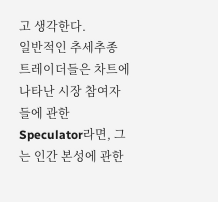고 생각한다.
일반적인 추세추종 트레이더들은 차트에 나타난 시장 참여자들에 관한 Speculator라면, 그는 인간 본성에 관한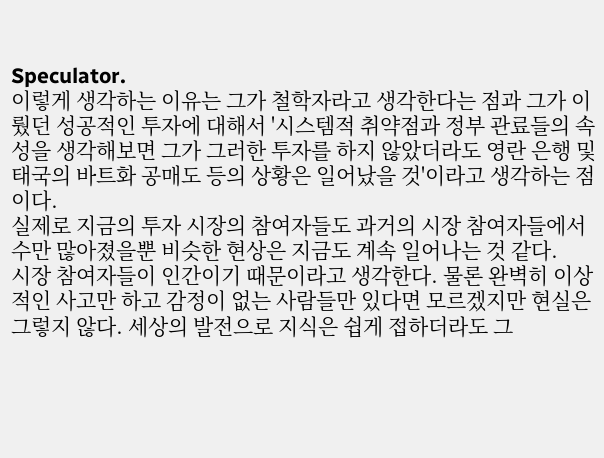Speculator.
이렇게 생각하는 이유는 그가 철학자라고 생각한다는 점과 그가 이뤘던 성공적인 투자에 대해서 '시스템적 취약점과 정부 관료들의 속성을 생각해보면 그가 그러한 투자를 하지 않았더라도 영란 은행 및 태국의 바트화 공매도 등의 상황은 일어났을 것'이라고 생각하는 점이다.
실제로 지금의 투자 시장의 참여자들도 과거의 시장 참여자들에서 수만 많아졌을뿐 비슷한 현상은 지금도 계속 일어나는 것 같다.
시장 참여자들이 인간이기 때문이라고 생각한다. 물론 완벽히 이상적인 사고만 하고 감정이 없는 사람들만 있다면 모르겠지만 현실은 그렇지 않다. 세상의 발전으로 지식은 쉽게 접하더라도 그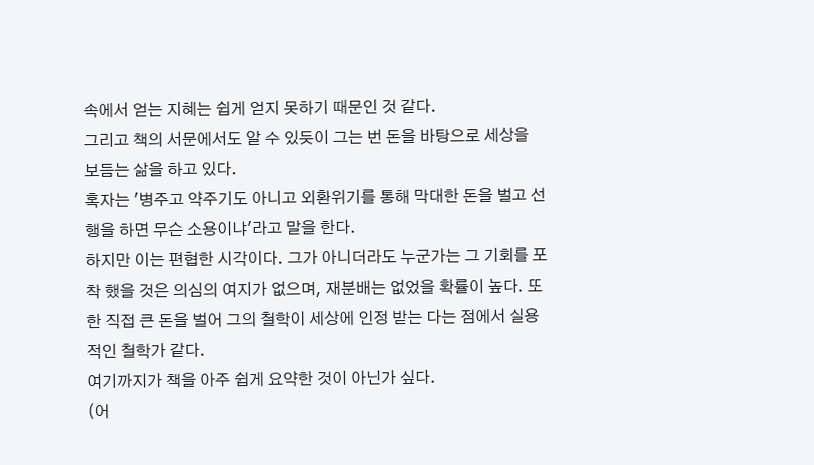속에서 얻는 지혜는 쉽게 얻지 못하기 때문인 것 같다.
그리고 책의 서문에서도 알 수 있듯이 그는 번 돈을 바탕으로 세상을 보듬는 삶을 하고 있다.
혹자는 '병주고 약주기도 아니고 외환위기를 통해 막대한 돈을 벌고 선행을 하면 무슨 소용이냐'라고 말을 한다.
하지만 이는 편협한 시각이다. 그가 아니더라도 누군가는 그 기회를 포착 했을 것은 의심의 여지가 없으며, 재분배는 없었을 확률이 높다. 또한 직접 큰 돈을 벌어 그의 철학이 세상에 인정 받는 다는 점에서 실용적인 철학가 같다.
여기까지가 책을 아주 쉽게 요약한 것이 아닌가 싶다.
(어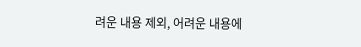려운 내용 제외, 어려운 내용에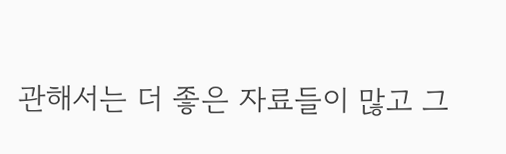관해서는 더 좋은 자료들이 많고 그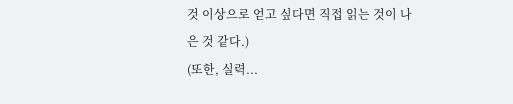것 이상으로 얻고 싶다면 직접 읽는 것이 나은 것 같다.)
(또한, 실력...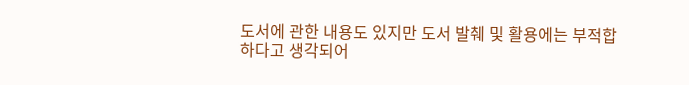도서에 관한 내용도 있지만 도서 발췌 및 활용에는 부적합 하다고 생각되어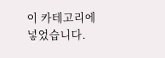이 카테고리에 넣었습니다.